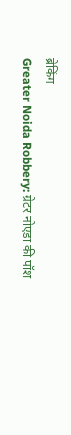ब्रेकिंग
Greater Noida Robbery: ग्रेटर नोएडा की पॉश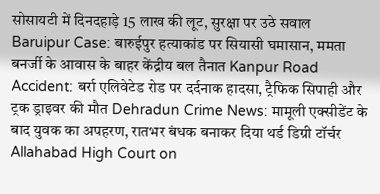सोसायटी में दिनदहाड़े 15 लाख की लूट, सुरक्षा पर उठे सवाल Baruipur Case: बारुईपुर हत्याकांड पर सियासी घमासान, ममता बनर्जी के आवास के बाहर केंद्रीय बल तैनात Kanpur Road Accident: बर्रा एलिवेटेड रोड पर दर्दनाक हादसा, ट्रैफिक सिपाही और ट्रक ड्राइवर की मौत Dehradun Crime News: मामूली एक्सीडेंट के बाद युवक का अपहरण, रातभर बंधक बनाकर दिया थर्ड डिग्री टॉर्चर Allahabad High Court on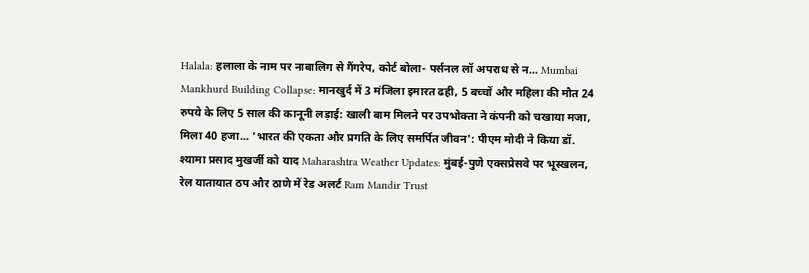Halala: हलाला के नाम पर नाबालिग से गैंगरेप, कोर्ट बोला- पर्सनल लॉ अपराध से न... Mumbai Mankhurd Building Collapse: मानखुर्द में 3 मंजिला इमारत ढही, 5 बच्चों और महिला की मौत 24 रुपये के लिए 5 साल की कानूनी लड़ाई: खाली बाम मिलने पर उपभोक्ता ने कंपनी को चखाया मजा, मिला 40 हजा... 'भारत की एकता और प्रगति के लिए समर्पित जीवन': पीएम मोदी ने किया डॉ. श्यामा प्रसाद मुखर्जी को याद Maharashtra Weather Updates: मुंबई-पुणे एक्सप्रेसवे पर भूस्खलन, रेल यातायात ठप और ठाणे में रेड अलर्ट Ram Mandir Trust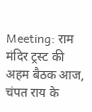Meeting: राम मंदिर ट्रस्ट की अहम बैठक आज, चंपत राय के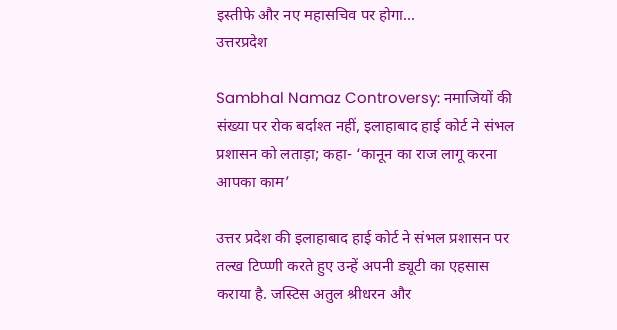इस्तीफे और नए महासचिव पर होगा...
उत्तरप्रदेश

Sambhal Namaz Controversy: नमाजियों की संख्या पर रोक बर्दाश्त नहीं, इलाहाबाद हाई कोर्ट ने संभल प्रशासन को लताड़ा; कहा- ‘कानून का राज लागू करना आपका काम’

उत्तर प्रदेश की इलाहाबाद हाई कोर्ट ने संभल प्रशासन पर तल्ख टिप्प्णी करते हुए उन्हें अपनी ड्यूटी का एहसास कराया है. जस्टिस अतुल श्रीधरन और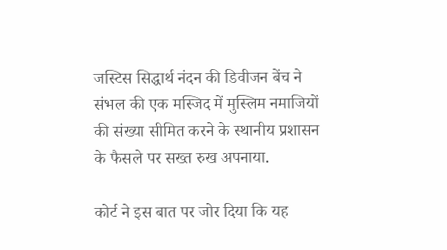जस्टिस सिद्धार्थ नंदन की डिवीजन बेंच ने संभल की एक मस्जिद में मुस्लिम नमाजियों की संख्या सीमित करने के स्थानीय प्रशासन के फैसले पर सख्त रुख अपनाया.

कोर्ट ने इस बात पर जोर दिया कि यह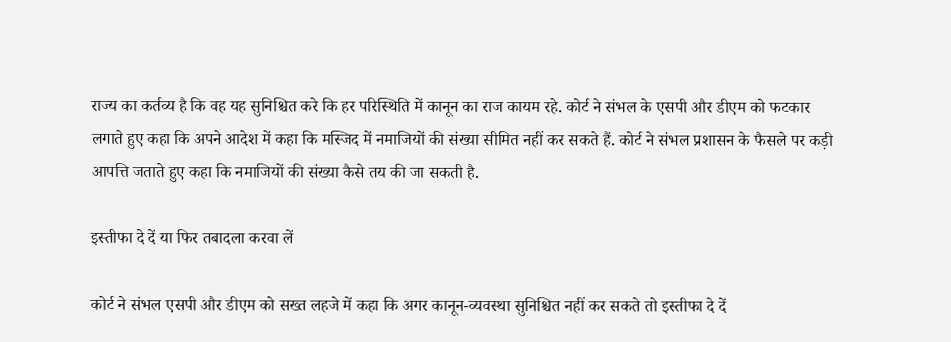राज्य का कर्तव्य है कि वह यह सुनिश्चित करे कि हर परिस्थिति में कानून का राज कायम रहे. कोर्ट ने संभल के एसपी और डीएम को फटकार लगाते हुए कहा कि अपने आदेश में कहा कि मस्जिद में नमाजियों की संख्या सीमित नहीं कर सकते हैं. कोर्ट ने संभल प्रशासन के फैसले पर कड़ी आपत्ति जताते हुए कहा कि नमाजियों की संख्या कैसे तय की जा सकती है.

इस्तीफा दे दें या फिर तबादला करवा लें

कोर्ट ने संभल एसपी और डीएम को सख्त लहजे में कहा कि अगर कानून-व्यवस्था सुनिश्चित नहीं कर सकते तो इस्तीफा दे दें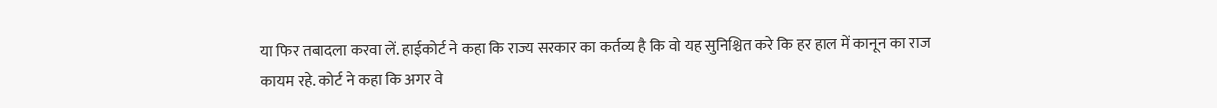या फिर तबादला करवा लें. हाईकोर्ट ने कहा कि राज्य सरकार का कर्तव्य है कि वो यह सुनिश्चित करे कि हर हाल में कानून का राज कायम रहे. कोर्ट ने कहा कि अगर वे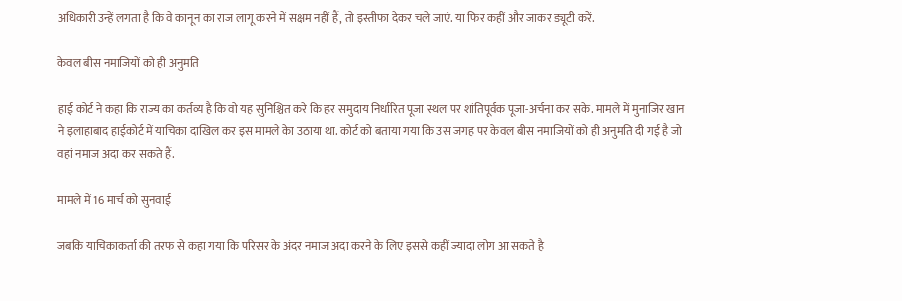अधिकारी उन्हें लगता है कि वे कानून का राज लागू करने में सक्षम नहीं हैं, तो इस्तीफा देकर चले जाएं. या फिर कहीं और जाकर ड्यूटी करें.

केवल बीस नमाजियों को ही अनुमति

हाई कोर्ट ने कहा कि राज्य का कर्तव्य है कि वो यह सुनिश्चित करे कि हर समुदाय निर्धारित पूजा स्थल पर शांतिपूर्वक पूजा-अर्चना कर सके. मामले में मुनाजिर खान ने इलाहाबाद हाईकोर्ट में याचिका दाखिल कर इस मामले केा उठाया था. कोर्ट को बताया गया कि उस जगह पर केवल बीस नमाजियों को ही अनुमति दी गई है जो वहां नमाज अदा कर सकते हैं.

मामले में 16 मार्च को सुनवाई

जबकि याचिकाकर्ता की तरफ से कहा गया कि परिसर के अंदर नमाज अदा करने के लिए इससे कहीं ज्यादा लोग आ सकते है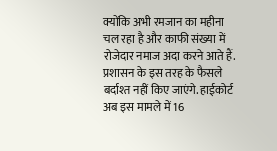क्योंकि अभी रमजान का महीना चल रहा है और काफी संख्या में रोजेदार नमाज अदा करने आते हैं. प्रशासन के इस तरह के फैसले बर्दाश्त नहीं किए जाएंगे. हाईकोर्ट अब इस मामले में 16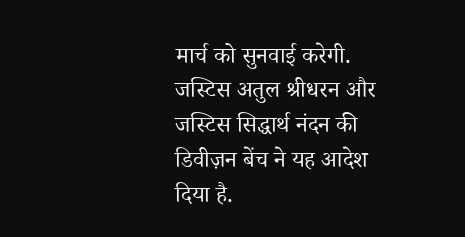मार्च को सुनवाई करेगी. जस्टिस अतुल श्रीधरन और जस्टिस सिद्धार्थ नंदन की डिवीज़न बेंच ने यह आदेश दिया है.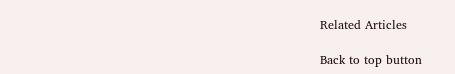Related Articles

Back to top button